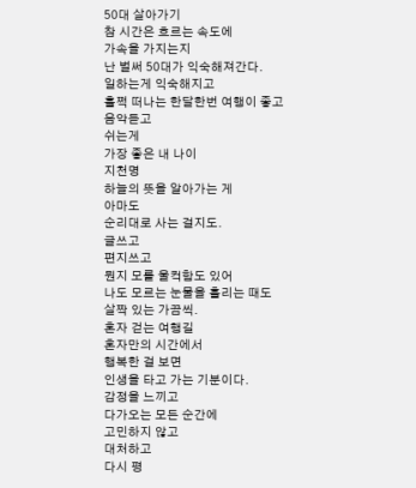50대 살아가기
참 시간은 흐르는 속도에
가속을 가지는지
난 벌써 50대가 익숙해져간다.
일하는게 익숙해지고
훌쩍 떠나는 한달한번 여행이 좋고
음악듣고
쉬는게
가장 좋은 내 나이
지천명
하늘의 뜻을 알아가는 게
아마도
순리대로 사는 걸지도.
글쓰고
편지쓰고
뭔지 모를 울컥함도 있어
나도 모르는 눈물을 흘리는 때도
살짝 있는 가끔씩.
혼자 걷는 여행길
혼자만의 시간에서
행복한 걸 보면
인생을 타고 가는 기분이다.
감정을 느끼고
다가오는 모든 순간에
고민하지 않고
대처하고
다시 평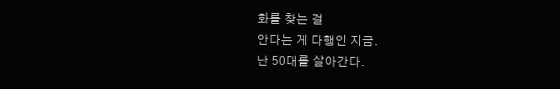화를 찾는 걸
안다는 게 다행인 지금.
난 50대를 살아간다.